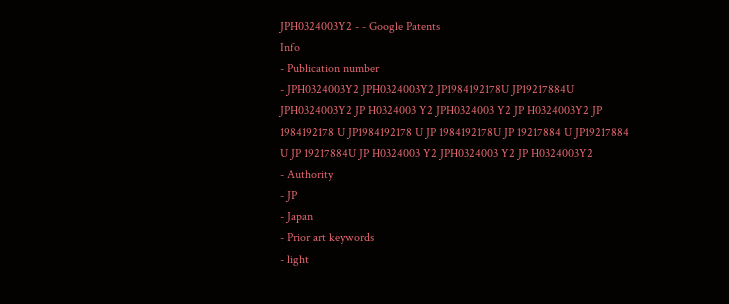JPH0324003Y2 - - Google Patents
Info
- Publication number
- JPH0324003Y2 JPH0324003Y2 JP1984192178U JP19217884U JPH0324003Y2 JP H0324003 Y2 JPH0324003 Y2 JP H0324003Y2 JP 1984192178 U JP1984192178 U JP 1984192178U JP 19217884 U JP19217884 U JP 19217884U JP H0324003 Y2 JPH0324003 Y2 JP H0324003Y2
- Authority
- JP
- Japan
- Prior art keywords
- light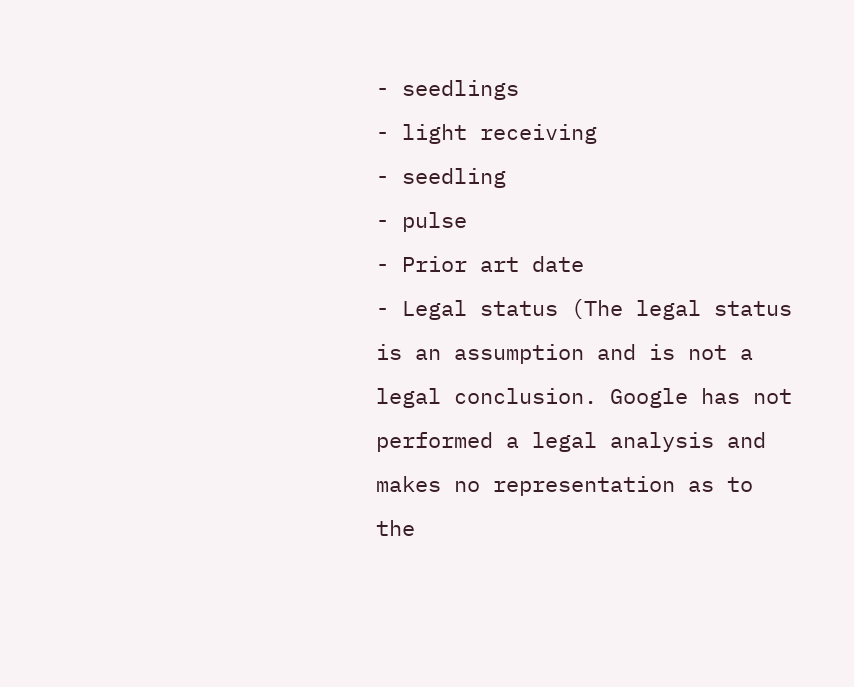- seedlings
- light receiving
- seedling
- pulse
- Prior art date
- Legal status (The legal status is an assumption and is not a legal conclusion. Google has not performed a legal analysis and makes no representation as to the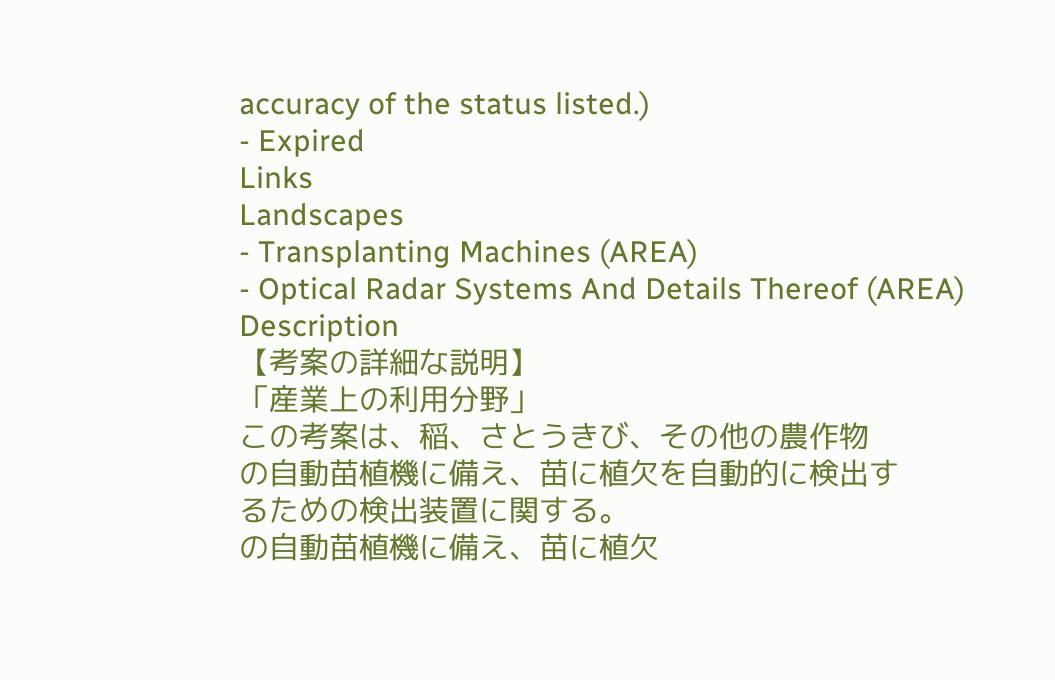accuracy of the status listed.)
- Expired
Links
Landscapes
- Transplanting Machines (AREA)
- Optical Radar Systems And Details Thereof (AREA)
Description
【考案の詳細な説明】
「産業上の利用分野」
この考案は、稲、さとうきび、その他の農作物
の自動苗植機に備え、苗に植欠を自動的に検出す
るための検出装置に関する。
の自動苗植機に備え、苗に植欠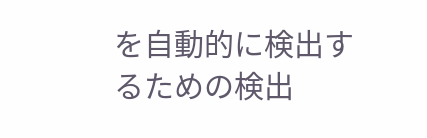を自動的に検出す
るための検出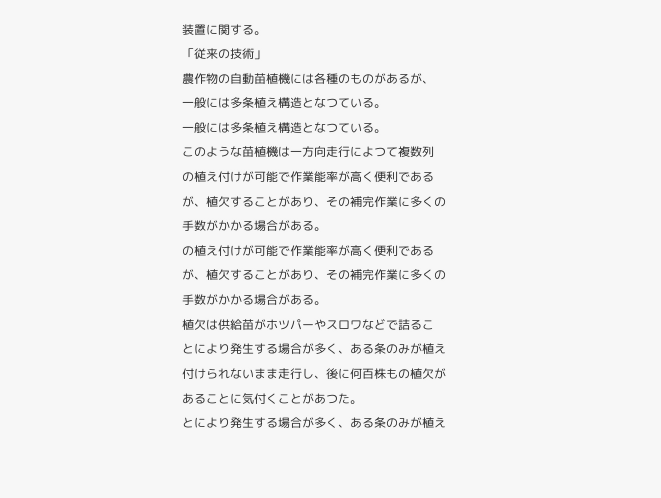装置に関する。
「従来の技術」
農作物の自動苗植機には各種のものがあるが、
一般には多条植え構造となつている。
一般には多条植え構造となつている。
このような苗植機は一方向走行によつて複数列
の植え付けが可能で作業能率が高く便利である
が、植欠することがあり、その補完作業に多くの
手数がかかる場合がある。
の植え付けが可能で作業能率が高く便利である
が、植欠することがあり、その補完作業に多くの
手数がかかる場合がある。
植欠は供給苗がホツパーやスロワなどで詰るこ
とにより発生する場合が多く、ある条のみが植え
付けられないまま走行し、後に何百株もの植欠が
あることに気付くことがあつた。
とにより発生する場合が多く、ある条のみが植え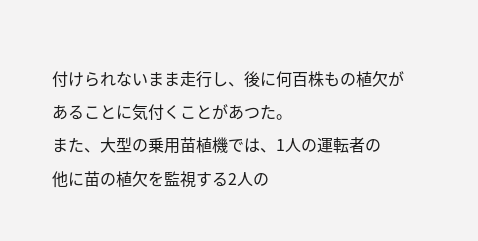付けられないまま走行し、後に何百株もの植欠が
あることに気付くことがあつた。
また、大型の乗用苗植機では、1人の運転者の
他に苗の植欠を監視する2人の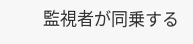監視者が同乗する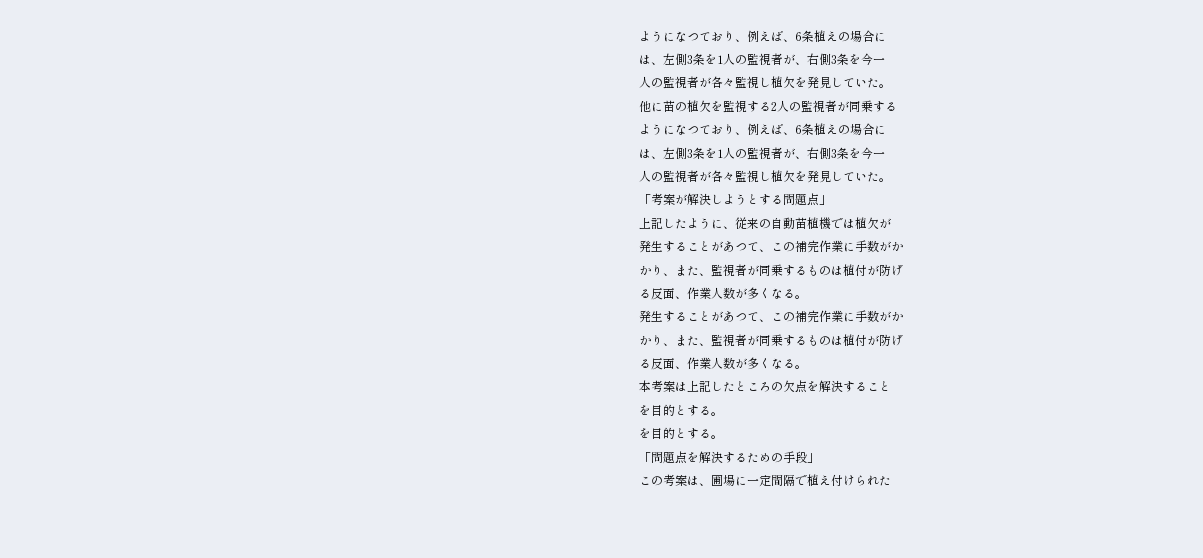ようになつており、例えば、6条植えの場合に
は、左側3条を1人の監視者が、右側3条を今一
人の監視者が各々監視し植欠を発見していた。
他に苗の植欠を監視する2人の監視者が同乗する
ようになつており、例えば、6条植えの場合に
は、左側3条を1人の監視者が、右側3条を今一
人の監視者が各々監視し植欠を発見していた。
「考案が解決しようとする問題点」
上記したように、従来の自動苗植機では植欠が
発生することがあつて、この補完作業に手数がか
かり、また、監視者が同乗するものは植付が防げ
る反面、作業人数が多くなる。
発生することがあつて、この補完作業に手数がか
かり、また、監視者が同乗するものは植付が防げ
る反面、作業人数が多くなる。
本考案は上記したところの欠点を解決すること
を目的とする。
を目的とする。
「問題点を解決するための手段」
この考案は、圃場に一定間隔で植え付けられた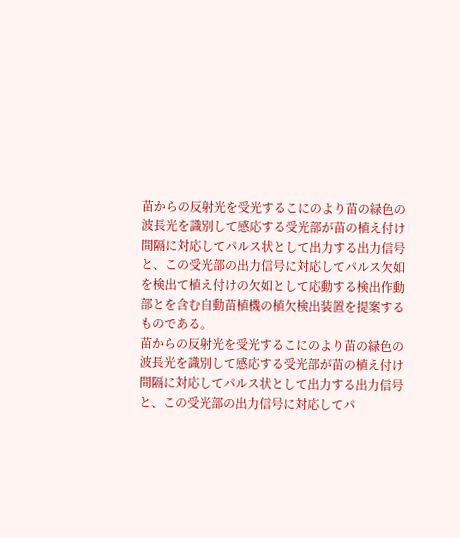苗からの反射光を受光するこにのより苗の緑色の
波長光を識別して感応する受光部が苗の植え付け
間隔に対応してパルス状として出力する出力信号
と、この受光部の出力信号に対応してパルス欠如
を検出て植え付けの欠如として応動する検出作動
部とを含む自動苗植機の植欠検出装置を提案する
ものである。
苗からの反射光を受光するこにのより苗の緑色の
波長光を識別して感応する受光部が苗の植え付け
間隔に対応してパルス状として出力する出力信号
と、この受光部の出力信号に対応してパ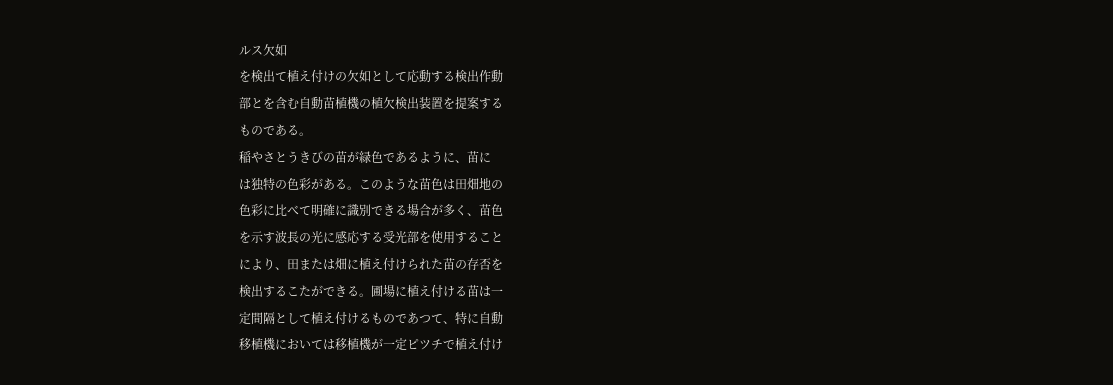ルス欠如
を検出て植え付けの欠如として応動する検出作動
部とを含む自動苗植機の植欠検出装置を提案する
ものである。
稲やさとうきびの苗が緑色であるように、苗に
は独特の色彩がある。このような苗色は田畑地の
色彩に比べて明確に識別できる場合が多く、苗色
を示す波長の光に感応する受光部を使用すること
により、田または畑に植え付けられた苗の存否を
検出するこたができる。圃場に植え付ける苗は一
定間隔として植え付けるものであつて、特に自動
移植機においては移植機が一定ピツチで植え付け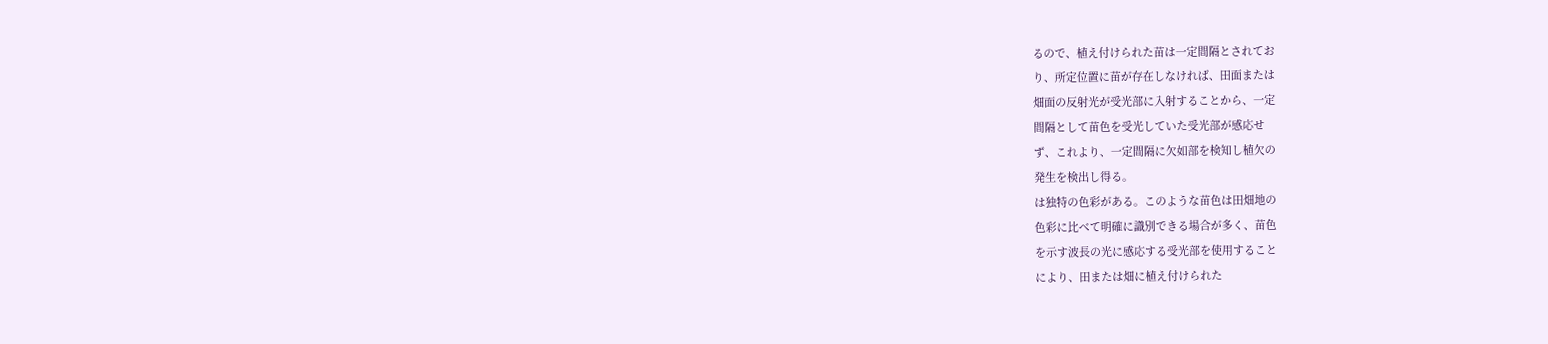るので、植え付けられた苗は一定間隔とされてお
り、所定位置に苗が存在しなければ、田面または
畑面の反射光が受光部に入射することから、一定
間隔として苗色を受光していた受光部が感応せ
ず、これより、一定間隔に欠如部を検知し植欠の
発生を検出し得る。
は独特の色彩がある。このような苗色は田畑地の
色彩に比べて明確に識別できる場合が多く、苗色
を示す波長の光に感応する受光部を使用すること
により、田または畑に植え付けられた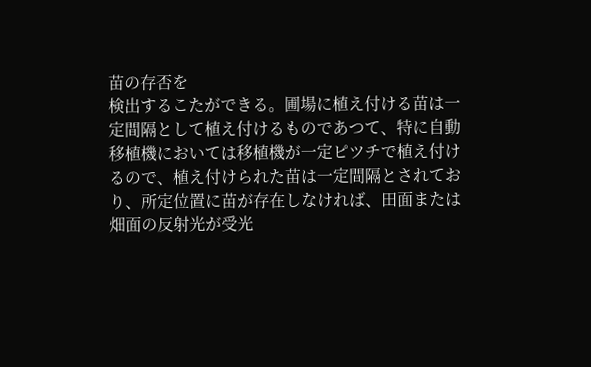苗の存否を
検出するこたができる。圃場に植え付ける苗は一
定間隔として植え付けるものであつて、特に自動
移植機においては移植機が一定ピツチで植え付け
るので、植え付けられた苗は一定間隔とされてお
り、所定位置に苗が存在しなければ、田面または
畑面の反射光が受光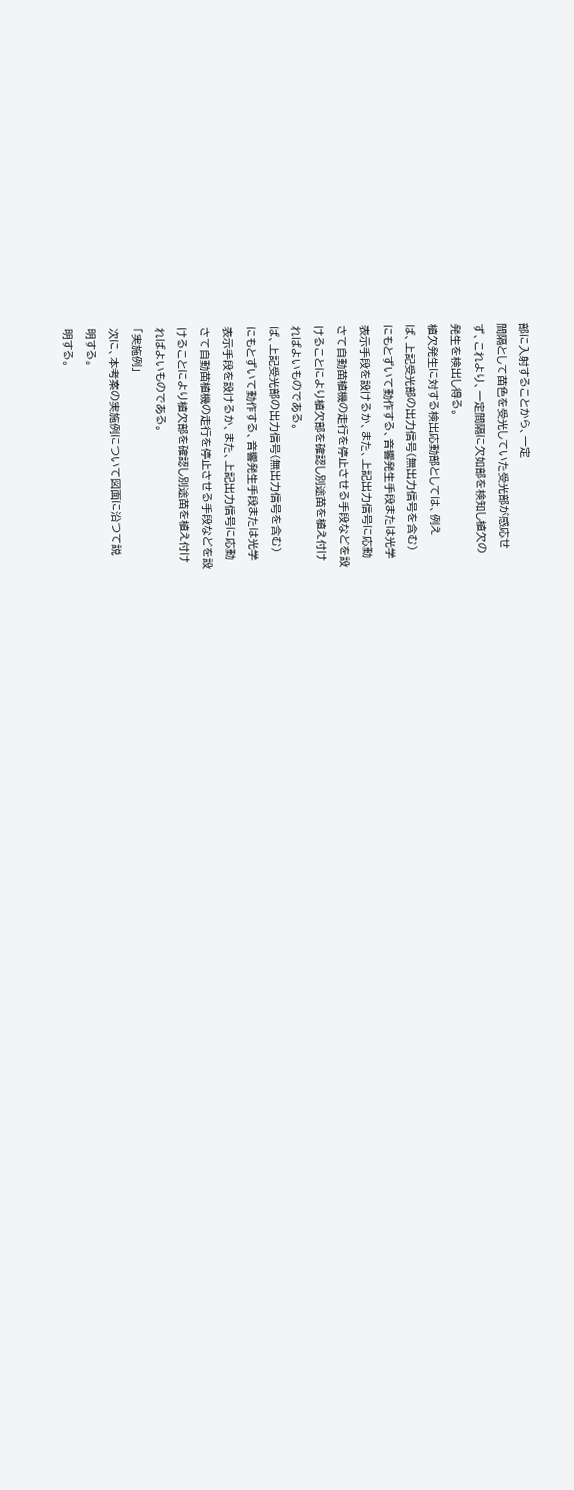部に入射することから、一定
間隔として苗色を受光していた受光部が感応せ
ず、これより、一定間隔に欠如部を検知し植欠の
発生を検出し得る。
植欠発生に対する検出応動部としては、例え
ば、上記受光部の出力信号(無出力信号を含む)
にもとずいて動作する、音響発生手段または光学
表示手段を設けるか、また、上記出力信号に応動
さて自動苗植機の走行を停止させる手段などを設
けることにより植欠部を確認し別途苗を植え付け
ればよいものである。
ば、上記受光部の出力信号(無出力信号を含む)
にもとずいて動作する、音響発生手段または光学
表示手段を設けるか、また、上記出力信号に応動
さて自動苗植機の走行を停止させる手段などを設
けることにより植欠部を確認し別途苗を植え付け
ればよいものである。
「実施例」
次に、本考案の実施例について図面に沿つて説
明する。
明する。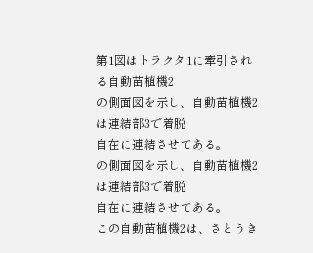第1図はトラクタ1に牽引される自動苗植機2
の側面図を示し、自動苗植機2は連結部3で着脱
自在に連結させてある。
の側面図を示し、自動苗植機2は連結部3で着脱
自在に連結させてある。
この自動苗植機2は、さとうき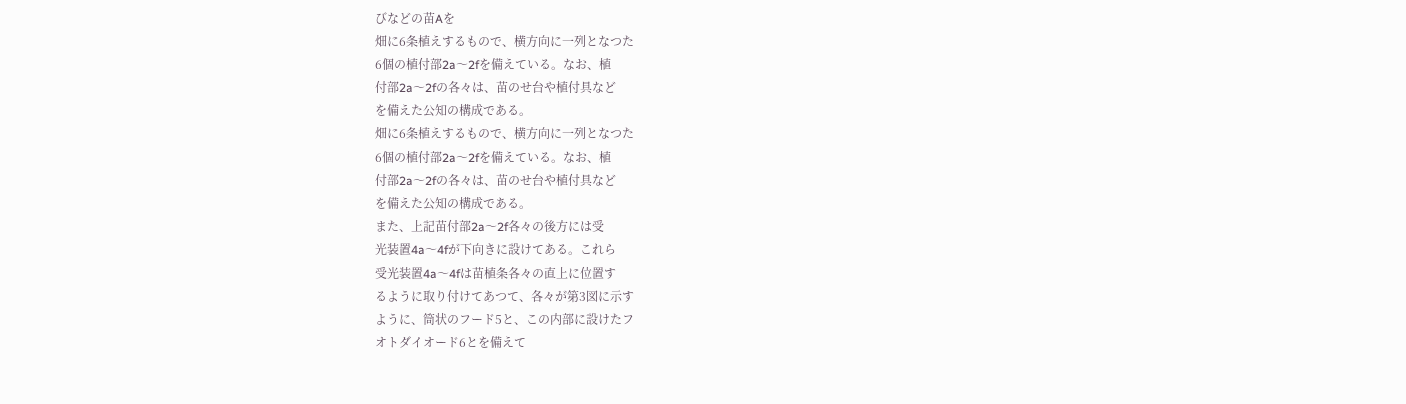びなどの苗Aを
畑に6条植えするもので、横方向に一列となつた
6個の植付部2a〜2fを備えている。なお、植
付部2a〜2fの各々は、苗のせ台や植付具など
を備えた公知の構成である。
畑に6条植えするもので、横方向に一列となつた
6個の植付部2a〜2fを備えている。なお、植
付部2a〜2fの各々は、苗のせ台や植付具など
を備えた公知の構成である。
また、上記苗付部2a〜2f各々の後方には受
光装置4a〜4fが下向きに設けてある。これら
受光装置4a〜4fは苗植条各々の直上に位置す
るように取り付けてあつて、各々が第3図に示す
ように、筒状のフード5と、この内部に設けたフ
オトダイオード6とを備えて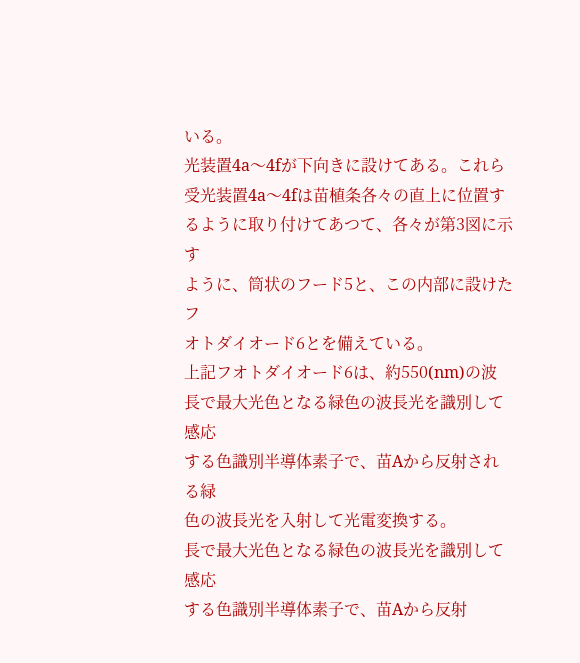いる。
光装置4a〜4fが下向きに設けてある。これら
受光装置4a〜4fは苗植条各々の直上に位置す
るように取り付けてあつて、各々が第3図に示す
ように、筒状のフード5と、この内部に設けたフ
オトダイオード6とを備えている。
上記フオトダイオード6は、約550(nm)の波
長で最大光色となる緑色の波長光を識別して感応
する色識別半導体素子で、苗Aから反射される緑
色の波長光を入射して光電変換する。
長で最大光色となる緑色の波長光を識別して感応
する色識別半導体素子で、苗Aから反射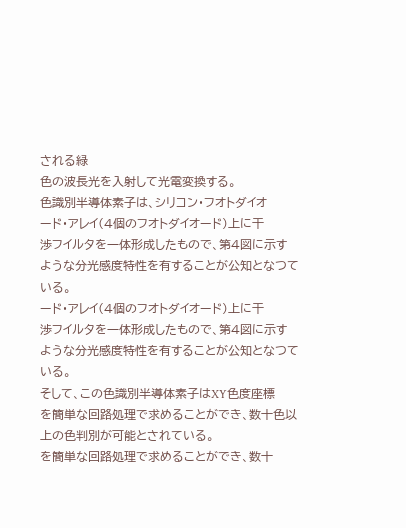される緑
色の波長光を入射して光電変換する。
色識別半導体素子は、シリコン・フオトダイオ
ード・アレイ(4個のフオトダイオード)上に干
渉フイルタを一体形成したもので、第4図に示す
ような分光感度特性を有することが公知となつて
いる。
ード・アレイ(4個のフオトダイオード)上に干
渉フイルタを一体形成したもので、第4図に示す
ような分光感度特性を有することが公知となつて
いる。
そして、この色識別半導体素子はXY色度座標
を簡単な回路処理で求めることができ、数十色以
上の色判別が可能とされている。
を簡単な回路処理で求めることができ、数十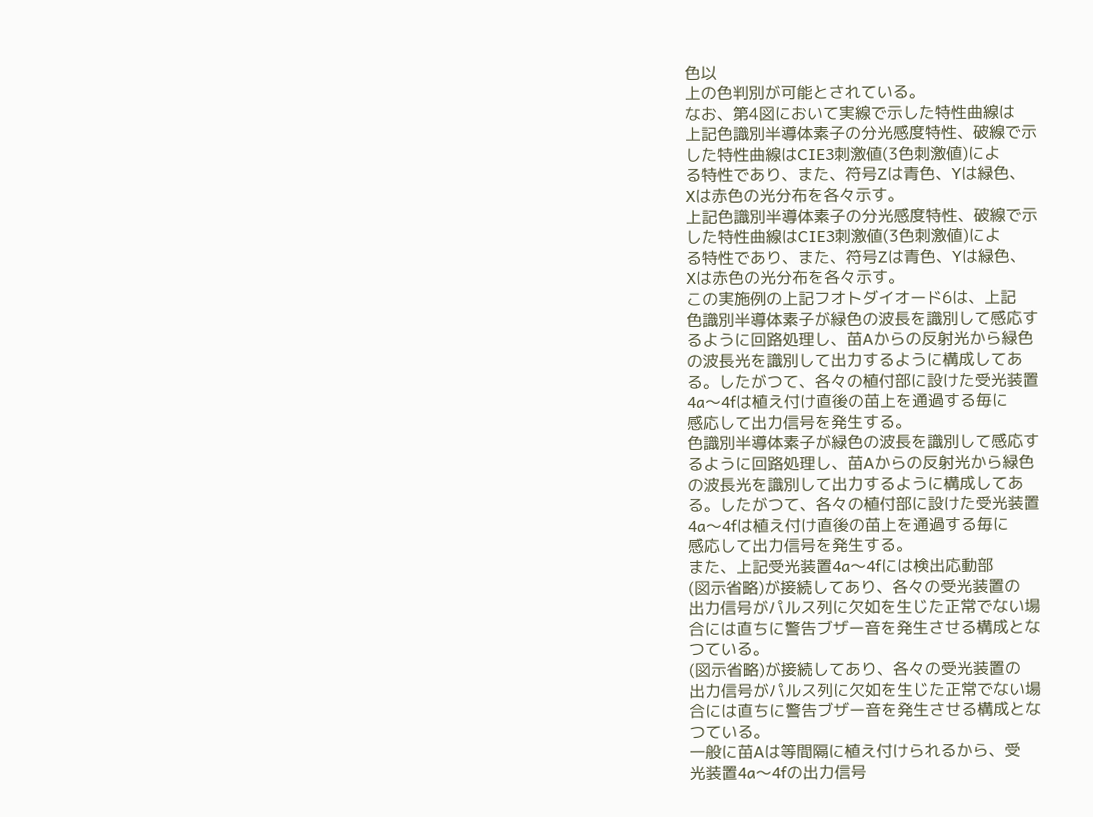色以
上の色判別が可能とされている。
なお、第4図において実線で示した特性曲線は
上記色識別半導体素子の分光感度特性、破線で示
した特性曲線はCIE3刺激値(3色刺激値)によ
る特性であり、また、符号Zは青色、Yは緑色、
Xは赤色の光分布を各々示す。
上記色識別半導体素子の分光感度特性、破線で示
した特性曲線はCIE3刺激値(3色刺激値)によ
る特性であり、また、符号Zは青色、Yは緑色、
Xは赤色の光分布を各々示す。
この実施例の上記フオトダイオード6は、上記
色識別半導体素子が緑色の波長を識別して感応す
るように回路処理し、苗Aからの反射光から緑色
の波長光を識別して出力するように構成してあ
る。したがつて、各々の植付部に設けた受光装置
4a〜4fは植え付け直後の苗上を通過する毎に
感応して出力信号を発生する。
色識別半導体素子が緑色の波長を識別して感応す
るように回路処理し、苗Aからの反射光から緑色
の波長光を識別して出力するように構成してあ
る。したがつて、各々の植付部に設けた受光装置
4a〜4fは植え付け直後の苗上を通過する毎に
感応して出力信号を発生する。
また、上記受光装置4a〜4fには検出応動部
(図示省略)が接続してあり、各々の受光装置の
出力信号がパルス列に欠如を生じた正常でない場
合には直ちに警告ブザー音を発生させる構成とな
つている。
(図示省略)が接続してあり、各々の受光装置の
出力信号がパルス列に欠如を生じた正常でない場
合には直ちに警告ブザー音を発生させる構成とな
つている。
一般に苗Aは等間隔に植え付けられるから、受
光装置4a〜4fの出力信号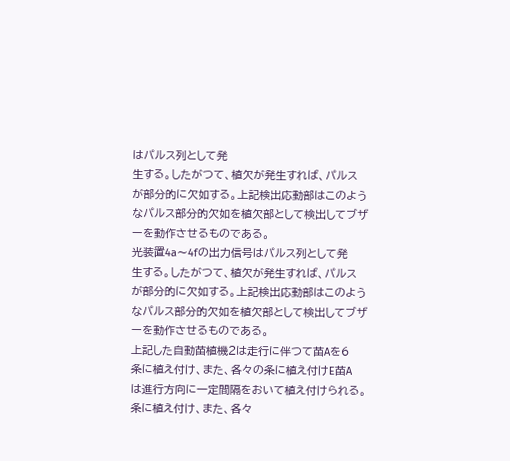はパルス列として発
生する。したがつて、植欠が発生すれば、パルス
が部分的に欠如する。上記検出応動部はこのよう
なパルス部分的欠如を植欠部として検出してブザ
ーを動作させるものである。
光装置4a〜4fの出力信号はパルス列として発
生する。したがつて、植欠が発生すれば、パルス
が部分的に欠如する。上記検出応動部はこのよう
なパルス部分的欠如を植欠部として検出してブザ
ーを動作させるものである。
上記した自動苗植機2は走行に伴つて苗Aを6
条に植え付け、また、各々の条に植え付けE苗A
は進行方向に一定間隔をおいて植え付けられる。
条に植え付け、また、各々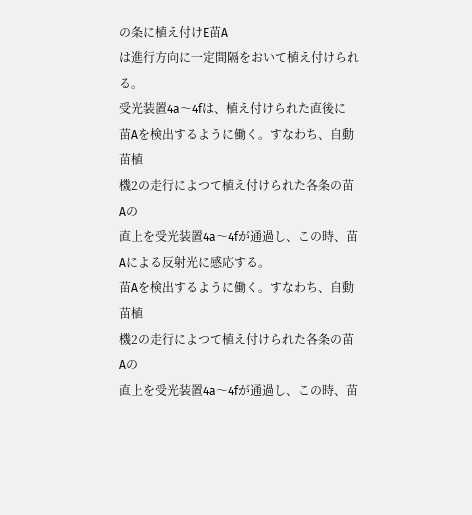の条に植え付けE苗A
は進行方向に一定間隔をおいて植え付けられる。
受光装置4a〜4fは、植え付けられた直後に
苗Aを検出するように働く。すなわち、自動苗植
機2の走行によつて植え付けられた各条の苗Aの
直上を受光装置4a〜4fが通過し、この時、苗
Aによる反射光に感応する。
苗Aを検出するように働く。すなわち、自動苗植
機2の走行によつて植え付けられた各条の苗Aの
直上を受光装置4a〜4fが通過し、この時、苗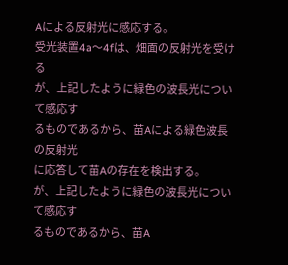Aによる反射光に感応する。
受光装置4a〜4fは、畑面の反射光を受ける
が、上記したように緑色の波長光について感応す
るものであるから、苗Aによる緑色波長の反射光
に応答して苗Aの存在を検出する。
が、上記したように緑色の波長光について感応す
るものであるから、苗A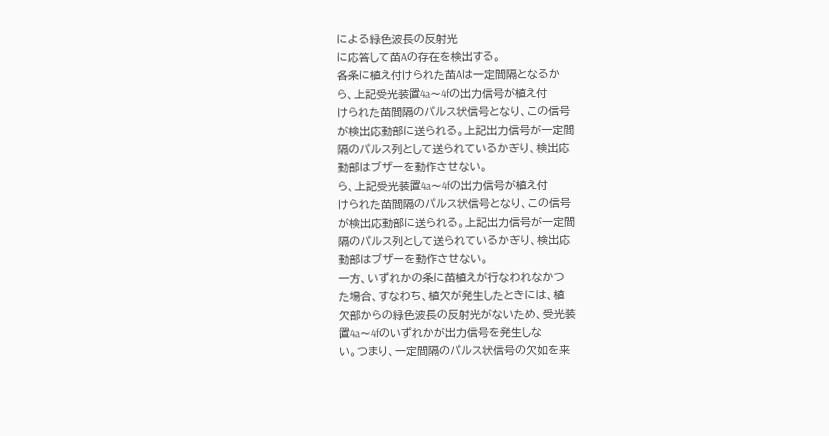による緑色波長の反射光
に応答して苗Aの存在を検出する。
各条に植え付けられた苗Aは一定間隔となるか
ら、上記受光装置4a〜4fの出力信号が植え付
けられた苗間隔のパルス状信号となり、この信号
が検出応動部に送られる。上記出力信号が一定間
隔のパルス列として送られているかぎり、検出応
動部はブザーを動作させない。
ら、上記受光装置4a〜4fの出力信号が植え付
けられた苗間隔のパルス状信号となり、この信号
が検出応動部に送られる。上記出力信号が一定間
隔のパルス列として送られているかぎり、検出応
動部はブザーを動作させない。
一方、いずれかの条に苗植えが行なわれなかつ
た場合、すなわち、植欠が発生したときには、植
欠部からの緑色波長の反射光がないため、受光装
置4a〜4fのいずれかが出力信号を発生しな
い。つまり、一定間隔のパルス状信号の欠如を来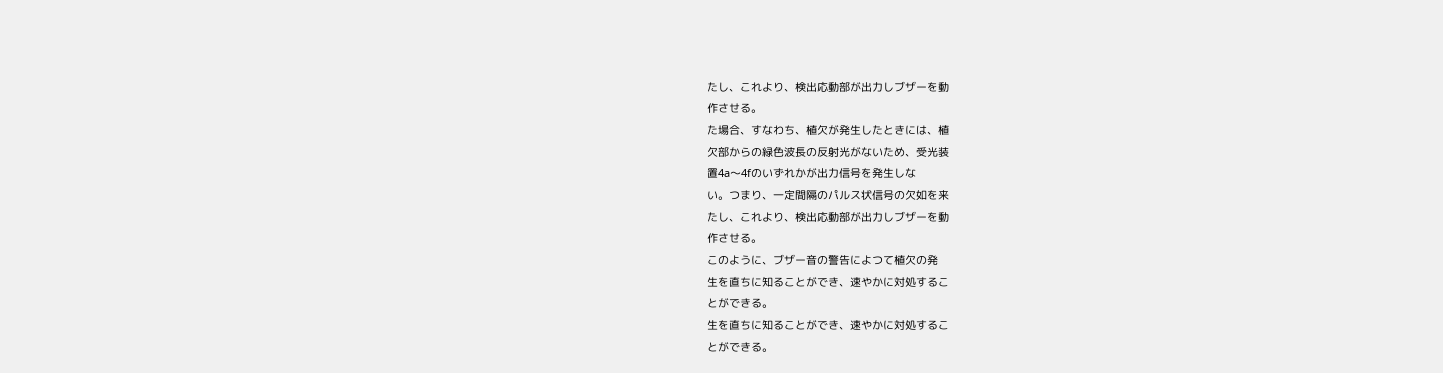たし、これより、検出応動部が出力しブザーを動
作させる。
た場合、すなわち、植欠が発生したときには、植
欠部からの緑色波長の反射光がないため、受光装
置4a〜4fのいずれかが出力信号を発生しな
い。つまり、一定間隔のパルス状信号の欠如を来
たし、これより、検出応動部が出力しブザーを動
作させる。
このように、ブザー音の警告によつて植欠の発
生を直ちに知ることができ、速やかに対処するこ
とができる。
生を直ちに知ることができ、速やかに対処するこ
とができる。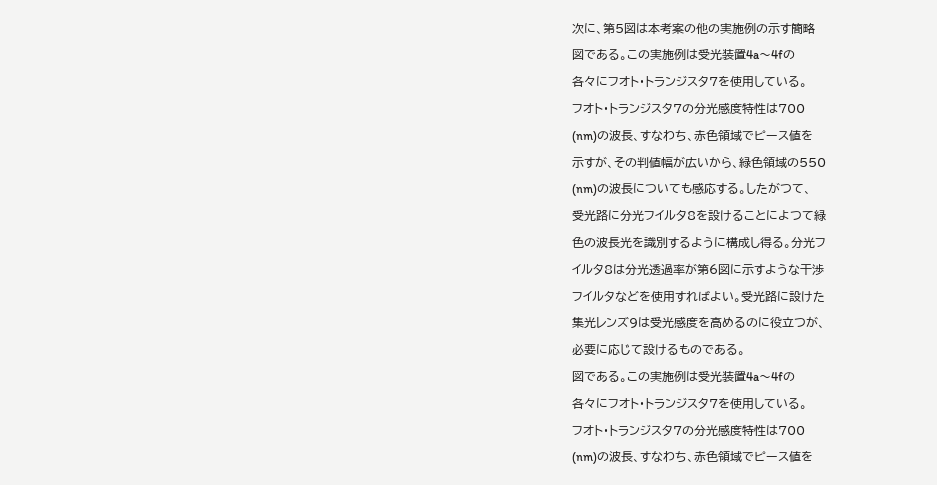次に、第5図は本考案の他の実施例の示す簡略
図である。この実施例は受光装置4a〜4fの
各々にフオト・トランジスタ7を使用している。
フオト・トランジスタ7の分光感度特性は700
(nm)の波長、すなわち、赤色領域でピース値を
示すが、その判値幅が広いから、緑色領域の550
(nm)の波長についても感応する。したがつて、
受光路に分光フイルタ8を設けることによつて緑
色の波長光を識別するように構成し得る。分光フ
イルタ8は分光透過率が第6図に示すような干渉
フイルタなどを使用すればよい。受光路に設けた
集光レンズ9は受光感度を高めるのに役立つが、
必要に応じて設けるものである。
図である。この実施例は受光装置4a〜4fの
各々にフオト・トランジスタ7を使用している。
フオト・トランジスタ7の分光感度特性は700
(nm)の波長、すなわち、赤色領域でピース値を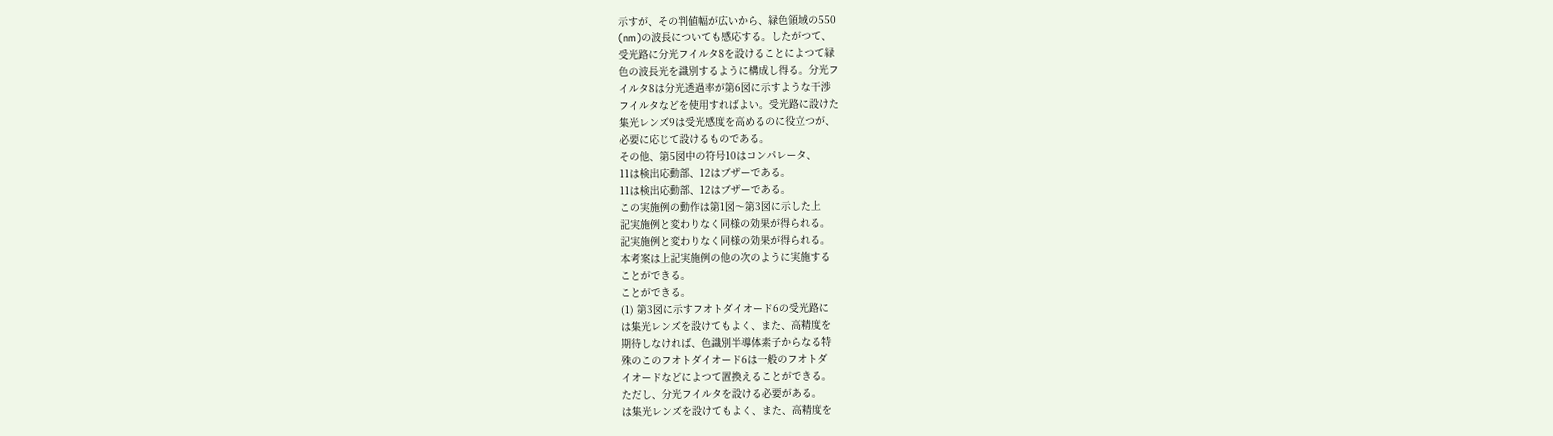示すが、その判値幅が広いから、緑色領域の550
(nm)の波長についても感応する。したがつて、
受光路に分光フイルタ8を設けることによつて緑
色の波長光を識別するように構成し得る。分光フ
イルタ8は分光透過率が第6図に示すような干渉
フイルタなどを使用すればよい。受光路に設けた
集光レンズ9は受光感度を高めるのに役立つが、
必要に応じて設けるものである。
その他、第5図中の符号10はコンパレータ、
11は検出応動部、12はブザーである。
11は検出応動部、12はブザーである。
この実施例の動作は第1図〜第3図に示した上
記実施例と変わりなく同様の効果が得られる。
記実施例と変わりなく同様の効果が得られる。
本考案は上記実施例の他の次のように実施する
ことができる。
ことができる。
(1) 第3図に示すフオトダイオード6の受光路に
は集光レンズを設けてもよく、また、高精度を
期待しなければ、色識別半導体素子からなる特
殊のこのフオトダイオード6は一般のフオトダ
イオードなどによつて置換えることができる。
ただし、分光フイルタを設ける必要がある。
は集光レンズを設けてもよく、また、高精度を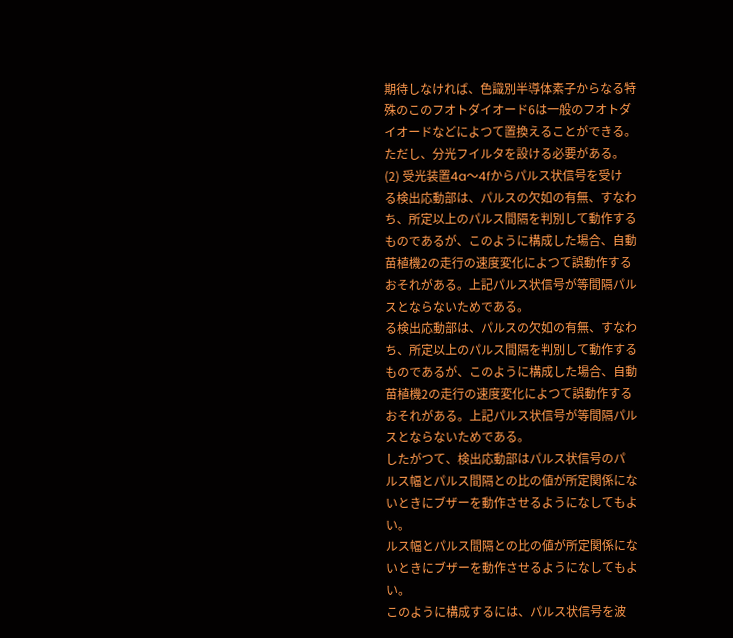期待しなければ、色識別半導体素子からなる特
殊のこのフオトダイオード6は一般のフオトダ
イオードなどによつて置換えることができる。
ただし、分光フイルタを設ける必要がある。
(2) 受光装置4a〜4fからパルス状信号を受け
る検出応動部は、パルスの欠如の有無、すなわ
ち、所定以上のパルス間隔を判別して動作する
ものであるが、このように構成した場合、自動
苗植機2の走行の速度変化によつて誤動作する
おそれがある。上記パルス状信号が等間隔パル
スとならないためである。
る検出応動部は、パルスの欠如の有無、すなわ
ち、所定以上のパルス間隔を判別して動作する
ものであるが、このように構成した場合、自動
苗植機2の走行の速度変化によつて誤動作する
おそれがある。上記パルス状信号が等間隔パル
スとならないためである。
したがつて、検出応動部はパルス状信号のパ
ルス幅とパルス間隔との比の値が所定関係にな
いときにブザーを動作させるようになしてもよ
い。
ルス幅とパルス間隔との比の値が所定関係にな
いときにブザーを動作させるようになしてもよ
い。
このように構成するには、パルス状信号を波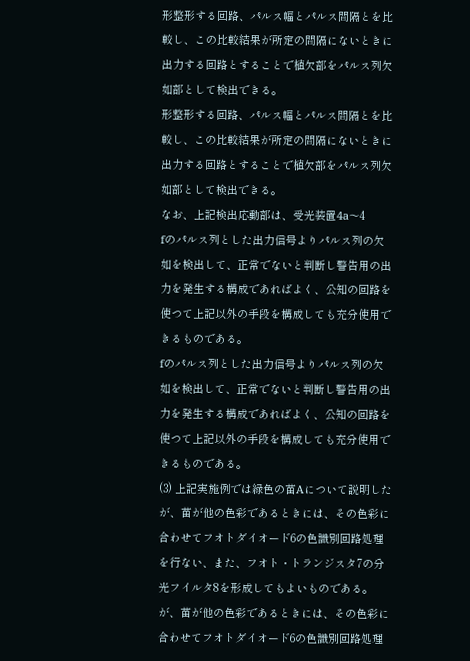形整形する回路、パルス幅とパルス間隔とを比
較し、この比較結果が所定の間隔にないときに
出力する回路とすることで植欠部をパルス列欠
如部として検出できる。
形整形する回路、パルス幅とパルス間隔とを比
較し、この比較結果が所定の間隔にないときに
出力する回路とすることで植欠部をパルス列欠
如部として検出できる。
なお、上記検出応動部は、受光装置4a〜4
fのパルス列とした出力信号よりパルス列の欠
如を検出して、正常でないと判断し警告用の出
力を発生する構成であればよく、公知の回路を
使つて上記以外の手段を構成しても充分使用で
きるものである。
fのパルス列とした出力信号よりパルス列の欠
如を検出して、正常でないと判断し警告用の出
力を発生する構成であればよく、公知の回路を
使つて上記以外の手段を構成しても充分使用で
きるものである。
(3) 上記実施例では緑色の苗Aについて説明した
が、苗が他の色彩であるときには、その色彩に
合わせてフオトダイオード6の色識別回路処理
を行ない、また、フオト・トランジスタ7の分
光フイルタ8を形成してもよいものである。
が、苗が他の色彩であるときには、その色彩に
合わせてフオトダイオード6の色識別回路処理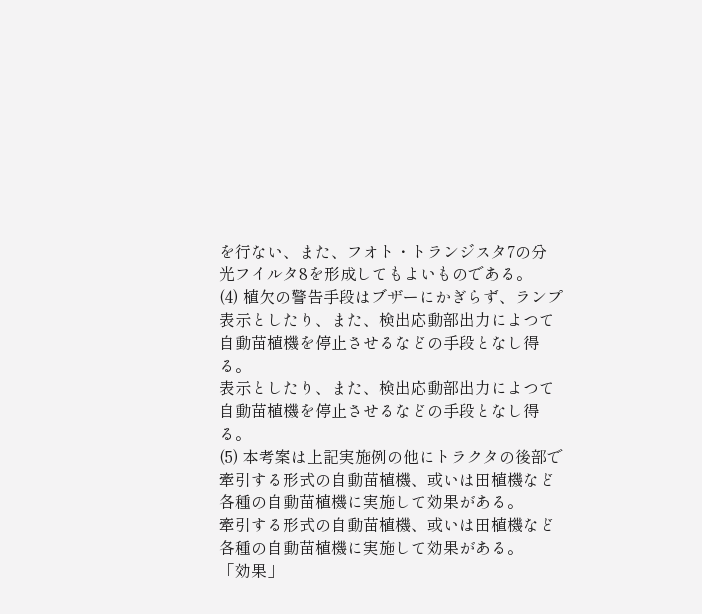を行ない、また、フオト・トランジスタ7の分
光フイルタ8を形成してもよいものである。
(4) 植欠の警告手段はブザーにかぎらず、ランプ
表示としたり、また、検出応動部出力によつて
自動苗植機を停止させるなどの手段となし得
る。
表示としたり、また、検出応動部出力によつて
自動苗植機を停止させるなどの手段となし得
る。
(5) 本考案は上記実施例の他にトラクタの後部で
牽引する形式の自動苗植機、或いは田植機など
各種の自動苗植機に実施して効果がある。
牽引する形式の自動苗植機、或いは田植機など
各種の自動苗植機に実施して効果がある。
「効果」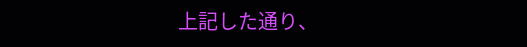上記した通り、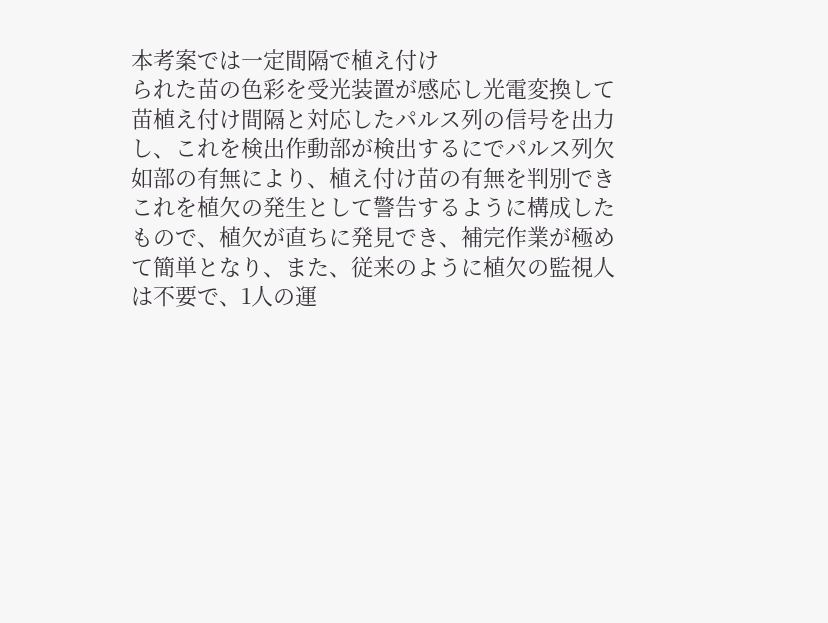本考案では一定間隔で植え付け
られた苗の色彩を受光装置が感応し光電変換して
苗植え付け間隔と対応したパルス列の信号を出力
し、これを検出作動部が検出するにでパルス列欠
如部の有無により、植え付け苗の有無を判別でき
これを植欠の発生として警告するように構成した
もので、植欠が直ちに発見でき、補完作業が極め
て簡単となり、また、従来のように植欠の監視人
は不要で、1人の運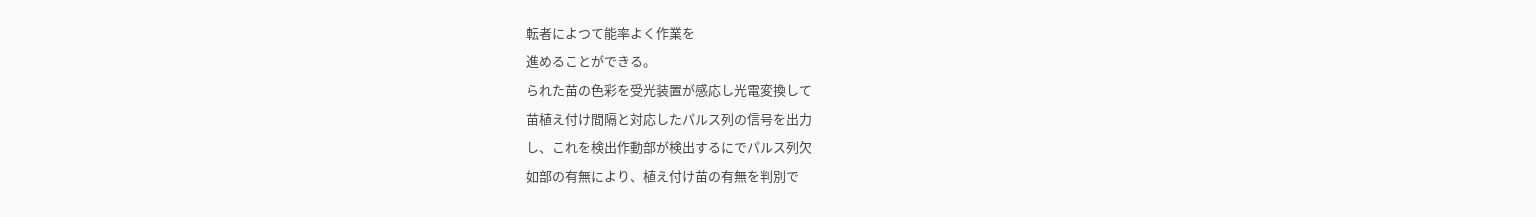転者によつて能率よく作業を
進めることができる。
られた苗の色彩を受光装置が感応し光電変換して
苗植え付け間隔と対応したパルス列の信号を出力
し、これを検出作動部が検出するにでパルス列欠
如部の有無により、植え付け苗の有無を判別で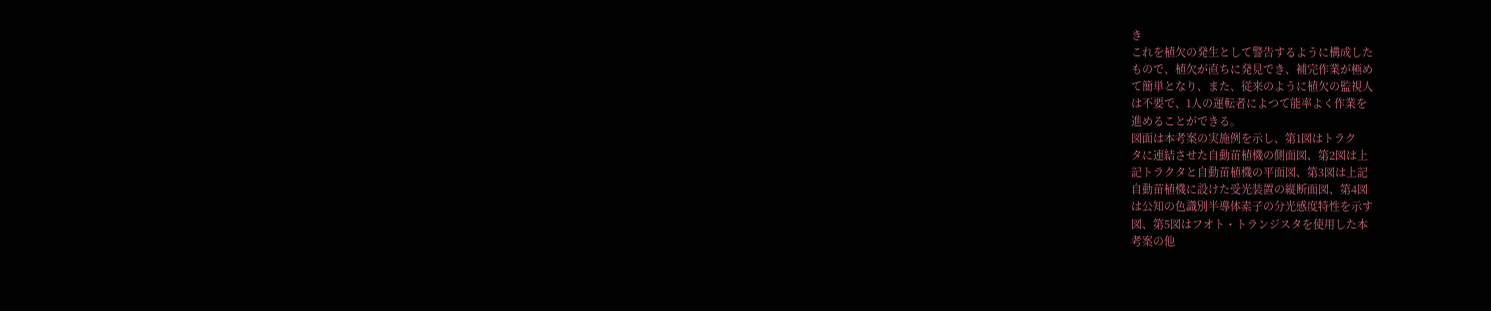き
これを植欠の発生として警告するように構成した
もので、植欠が直ちに発見でき、補完作業が極め
て簡単となり、また、従来のように植欠の監視人
は不要で、1人の運転者によつて能率よく作業を
進めることができる。
図面は本考案の実施例を示し、第1図はトラク
タに連結させた自動苗植機の側面図、第2図は上
記トラクタと自動苗植機の平面図、第3図は上記
自動苗植機に設けた受光装置の縦断面図、第4図
は公知の色識別半導体素子の分光感度特性を示す
図、第5図はフオト・トランジスタを使用した本
考案の他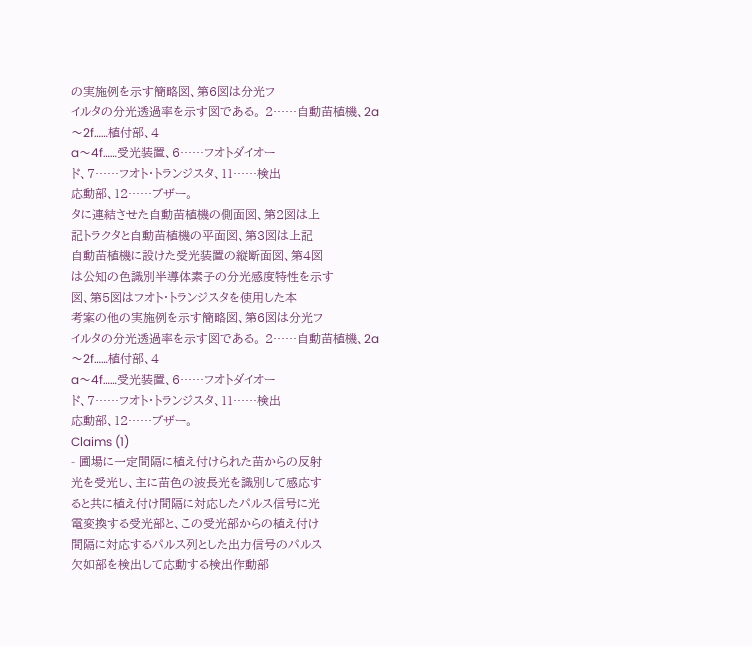の実施例を示す簡略図、第6図は分光フ
イルタの分光透過率を示す図である。 2……自動苗植機、2a〜2f……植付部、4
a〜4f……受光装置、6……フオトダイオー
ド、7……フオト・トランジスタ、11……検出
応動部、12……ブザー。
タに連結させた自動苗植機の側面図、第2図は上
記トラクタと自動苗植機の平面図、第3図は上記
自動苗植機に設けた受光装置の縦断面図、第4図
は公知の色識別半導体素子の分光感度特性を示す
図、第5図はフオト・トランジスタを使用した本
考案の他の実施例を示す簡略図、第6図は分光フ
イルタの分光透過率を示す図である。 2……自動苗植機、2a〜2f……植付部、4
a〜4f……受光装置、6……フオトダイオー
ド、7……フオト・トランジスタ、11……検出
応動部、12……ブザー。
Claims (1)
- 圃場に一定間隔に植え付けられた苗からの反射
光を受光し、主に苗色の波長光を識別して感応す
ると共に植え付け間隔に対応したパルス信号に光
電変換する受光部と、この受光部からの植え付け
間隔に対応するパルス列とした出力信号のパルス
欠如部を検出して応動する検出作動部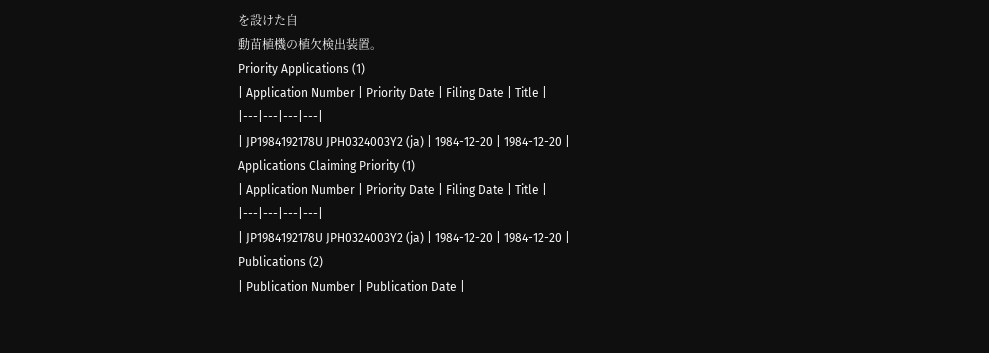を設けた自
動苗植機の植欠検出装置。
Priority Applications (1)
| Application Number | Priority Date | Filing Date | Title |
|---|---|---|---|
| JP1984192178U JPH0324003Y2 (ja) | 1984-12-20 | 1984-12-20 |
Applications Claiming Priority (1)
| Application Number | Priority Date | Filing Date | Title |
|---|---|---|---|
| JP1984192178U JPH0324003Y2 (ja) | 1984-12-20 | 1984-12-20 |
Publications (2)
| Publication Number | Publication Date |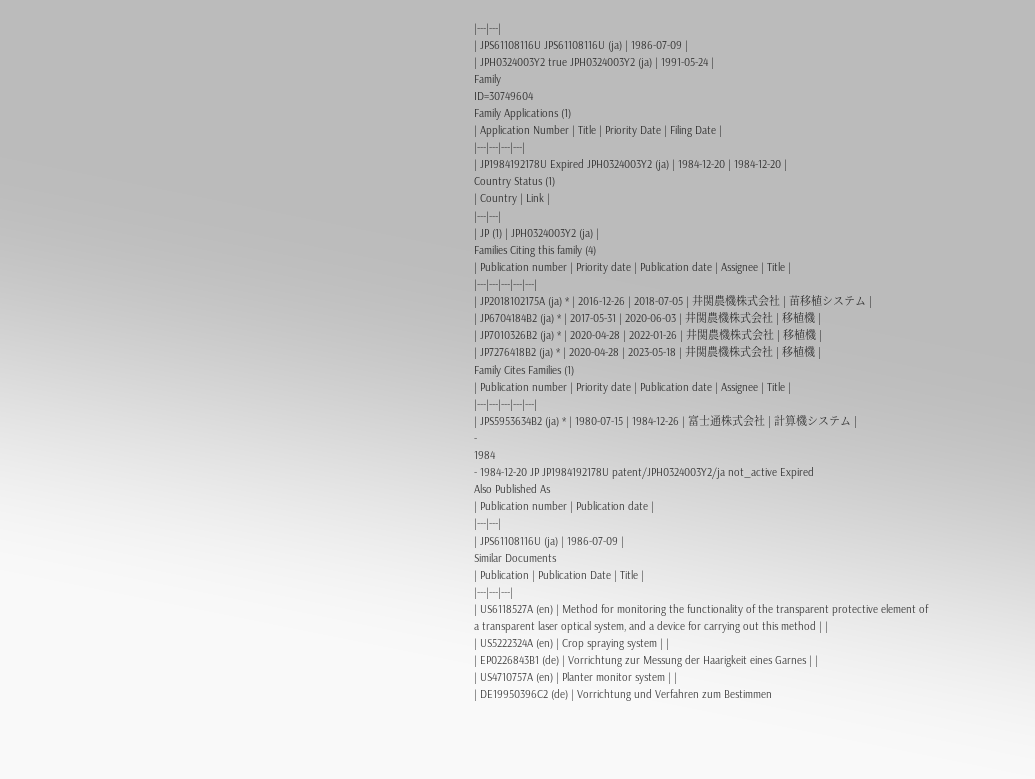|---|---|
| JPS61108116U JPS61108116U (ja) | 1986-07-09 |
| JPH0324003Y2 true JPH0324003Y2 (ja) | 1991-05-24 |
Family
ID=30749604
Family Applications (1)
| Application Number | Title | Priority Date | Filing Date |
|---|---|---|---|
| JP1984192178U Expired JPH0324003Y2 (ja) | 1984-12-20 | 1984-12-20 |
Country Status (1)
| Country | Link |
|---|---|
| JP (1) | JPH0324003Y2 (ja) |
Families Citing this family (4)
| Publication number | Priority date | Publication date | Assignee | Title |
|---|---|---|---|---|
| JP2018102175A (ja) * | 2016-12-26 | 2018-07-05 | 井関農機株式会社 | 苗移植システム |
| JP6704184B2 (ja) * | 2017-05-31 | 2020-06-03 | 井関農機株式会社 | 移植機 |
| JP7010326B2 (ja) * | 2020-04-28 | 2022-01-26 | 井関農機株式会社 | 移植機 |
| JP7276418B2 (ja) * | 2020-04-28 | 2023-05-18 | 井関農機株式会社 | 移植機 |
Family Cites Families (1)
| Publication number | Priority date | Publication date | Assignee | Title |
|---|---|---|---|---|
| JPS5953634B2 (ja) * | 1980-07-15 | 1984-12-26 | 富士通株式会社 | 計算機システム |
-
1984
- 1984-12-20 JP JP1984192178U patent/JPH0324003Y2/ja not_active Expired
Also Published As
| Publication number | Publication date |
|---|---|
| JPS61108116U (ja) | 1986-07-09 |
Similar Documents
| Publication | Publication Date | Title |
|---|---|---|
| US6118527A (en) | Method for monitoring the functionality of the transparent protective element of a transparent laser optical system, and a device for carrying out this method | |
| US5222324A (en) | Crop spraying system | |
| EP0226843B1 (de) | Vorrichtung zur Messung der Haarigkeit eines Garnes | |
| US4710757A (en) | Planter monitor system | |
| DE19950396C2 (de) | Vorrichtung und Verfahren zum Bestimmen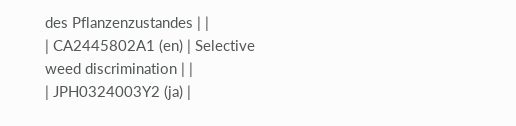des Pflanzenzustandes | |
| CA2445802A1 (en) | Selective weed discrimination | |
| JPH0324003Y2 (ja) |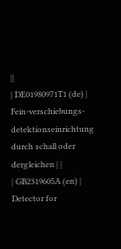||
| DE01980971T1 (de) | Fein-verschiebungs-detektionseinrichtung durch schall oder dergleichen | |
| GB2319605A (en) | Detector for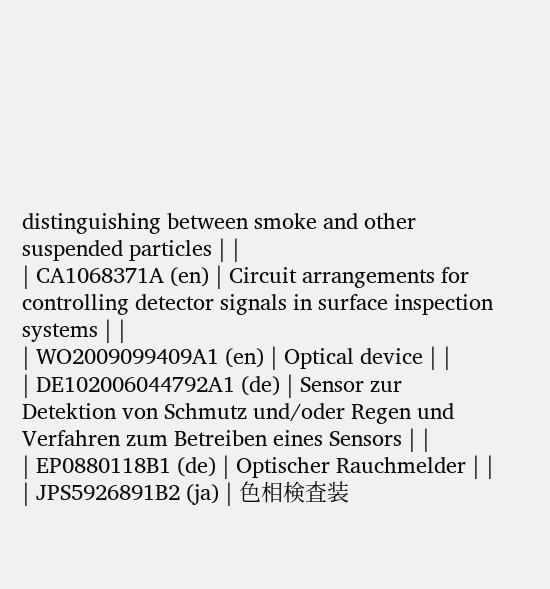distinguishing between smoke and other suspended particles | |
| CA1068371A (en) | Circuit arrangements for controlling detector signals in surface inspection systems | |
| WO2009099409A1 (en) | Optical device | |
| DE102006044792A1 (de) | Sensor zur Detektion von Schmutz und/oder Regen und Verfahren zum Betreiben eines Sensors | |
| EP0880118B1 (de) | Optischer Rauchmelder | |
| JPS5926891B2 (ja) | 色相検査装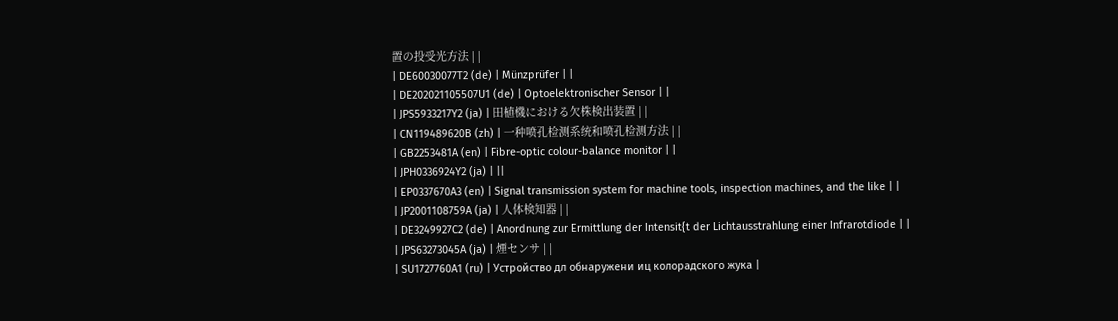置の投受光方法 | |
| DE60030077T2 (de) | Münzprüfer | |
| DE202021105507U1 (de) | Optoelektronischer Sensor | |
| JPS5933217Y2 (ja) | 田植機における欠株検出装置 | |
| CN119489620B (zh) | 一种喷孔检测系统和喷孔检测方法 | |
| GB2253481A (en) | Fibre-optic colour-balance monitor | |
| JPH0336924Y2 (ja) | ||
| EP0337670A3 (en) | Signal transmission system for machine tools, inspection machines, and the like | |
| JP2001108759A (ja) | 人体検知器 | |
| DE3249927C2 (de) | Anordnung zur Ermittlung der Intensit{t der Lichtausstrahlung einer Infrarotdiode | |
| JPS63273045A (ja) | 煙センサ | |
| SU1727760A1 (ru) | Устройство дл обнаружени иц колорадского жука |